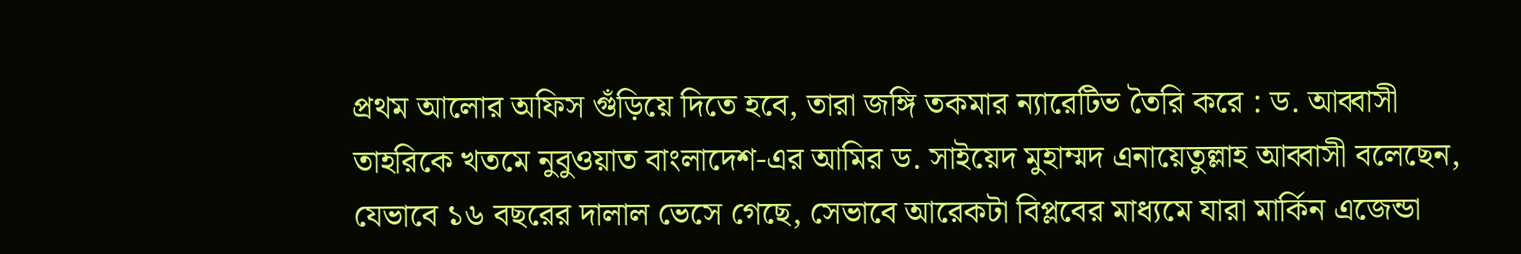প্রথম আলোর অফিস গুঁড়িয়ে দিতে হবে, তারা জঙ্গি তকমার ন্যারেটিভ তৈরি করে : ড. আব্বাসী
তাহরিকে খতমে নুবুওয়াত বাংলাদেশ-এর আমির ড. সাইয়েদ মুহাম্মদ এনায়েতুল্লাহ আব্বাসী বলেছেন, যেভাবে ১৬ বছরের দালাল ভেসে গেছে, সেভাবে আরেকটা বিপ্লবের মাধ্যমে যারা মার্কিন এজেন্ডা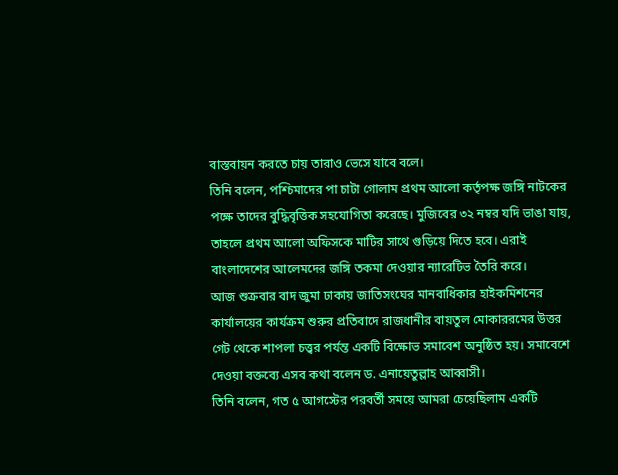বাস্তবায়ন করতে চায় তারাও ভেসে যাবে বলে।
তিনি বলেন, পশ্চিমাদের পা চাটা গোলাম প্রথম আলো কর্তৃপক্ষ জঙ্গি নাটকের পক্ষে তাদের বুদ্ধিবৃত্তিক সহযোগিতা করেছে। মুজিবের ৩২ নম্বর যদি ভাঙা যায়, তাহলে প্রথম আলো অফিসকে মাটির সাথে গুড়িয়ে দিতে হবে। এরাই বাংলাদেশের আলেমদের জঙ্গি তকমা দেওয়ার ন্যারেটিভ তৈরি করে।
আজ শুক্রবার বাদ জুমা ঢাকায় জাতিসংঘের মানবাধিকার হাইকমিশনের কার্যালয়ের কার্যক্রম শুরুর প্রতিবাদে রাজধানীর বায়তুল মোকাররমের উত্তর গেট থেকে শাপলা চত্ত্বর পর্যন্ত একটি বিক্ষোভ সমাবেশ অনুষ্ঠিত হয়। সমাবেশে দেওয়া বক্তব্যে এসব কথা বলেন ড. এনায়েতুল্লাহ আব্বাসী।
তিনি বলেন, গত ৫ আগস্টের পরবর্তী সময়ে আমরা চেয়েছিলাম একটি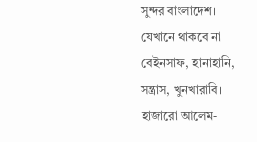সুন্দর বাংলাদেশ। যেখানে থাকবে না বেইনসাফ, হানাহানি, সন্ত্রাস, খুনখারাবি।
হাজারো আলেম-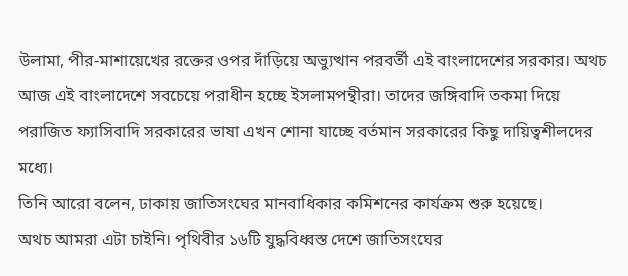উলামা, পীর-মাশায়েখের রক্তের ওপর দাঁড়িয়ে অভ্যুত্থান পরবর্তী এই বাংলাদেশের সরকার। অথচ আজ এই বাংলাদেশে সবচেয়ে পরাধীন হচ্ছে ইসলামপন্থীরা। তাদের জঙ্গিবাদি তকমা দিয়ে পরাজিত ফ্যাসিবাদি সরকারের ভাষা এখন শোনা যাচ্ছে বর্তমান সরকারের কিছু দায়িত্বশীলদের মধ্যে।
তিনি আরো বলেন, ঢাকায় জাতিসংঘের মানবাধিকার কমিশনের কার্যক্রম শুরু হয়েছে।
অথচ আমরা এটা চাইনি। পৃথিবীর ১৬টি যুদ্ধবিধ্বস্ত দেশে জাতিসংঘের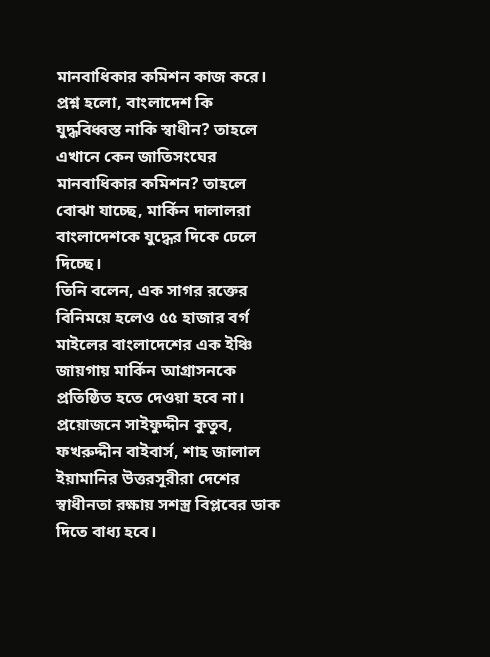মানবাধিকার কমিশন কাজ করে। প্রশ্ন হলো, বাংলাদেশ কি যুদ্ধবিধ্বস্ত নাকি স্বাধীন? তাহলে এখানে কেন জাতিসংঘের মানবাধিকার কমিশন? তাহলে বোঝা যাচ্ছে, মার্কিন দালালরা বাংলাদেশকে যুদ্ধের দিকে ঢেলে দিচ্ছে।
তিনি বলেন, এক সাগর রক্তের বিনিময়ে হলেও ৫৫ হাজার বর্গ মাইলের বাংলাদেশের এক ইঞ্চি জায়গায় মার্কিন আগ্রাসনকে প্রতিষ্ঠিত হতে দেওয়া হবে না। প্রয়োজনে সাইফুদ্দীন কুতুব, ফখরুদ্দীন বাইবার্স, শাহ জালাল ইয়ামানির উত্তরসূরীরা দেশের স্বাধীনতা রক্ষায় সশস্ত্র বিপ্লবের ডাক দিতে বাধ্য হবে।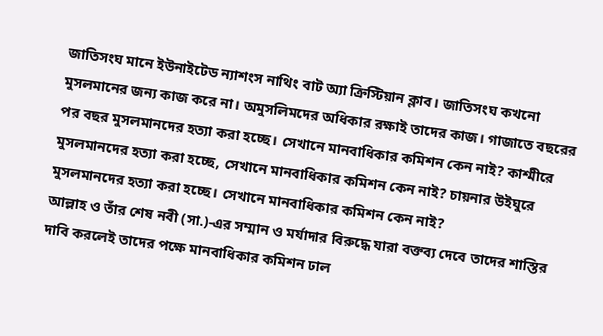জাতিসংঘ মানে ইউনাইটেড ন্যাশংস নাথিং বাট অ্যা ক্রিস্টিয়ান ক্লাব। জাতিসংঘ কখনো মুসলমানের জন্য কাজ করে না। অমুসলিমদের অধিকার রক্ষাই তাদের কাজ। গাজাতে বছরের পর বছর মুসলমানদের হত্যা করা হচ্ছে। সেখানে মানবাধিকার কমিশন কেন নাই? কাশ্মীরে মুসলমানদের হত্যা করা হচ্ছে, সেখানে মানবাধিকার কমিশন কেন নাই? চায়নার উইঘুরে মুসলমানদের হত্যা করা হচ্ছে। সেখানে মানবাধিকার কমিশন কেন নাই?
আল্লাহ ও তাঁর শেষ নবী (সা.)-এর সম্মান ও মর্যাদার বিরুদ্ধে যারা বক্তব্য দেবে তাদের শাস্তির দাবি করলেই তাদের পক্ষে মানবাধিকার কমিশন ঢাল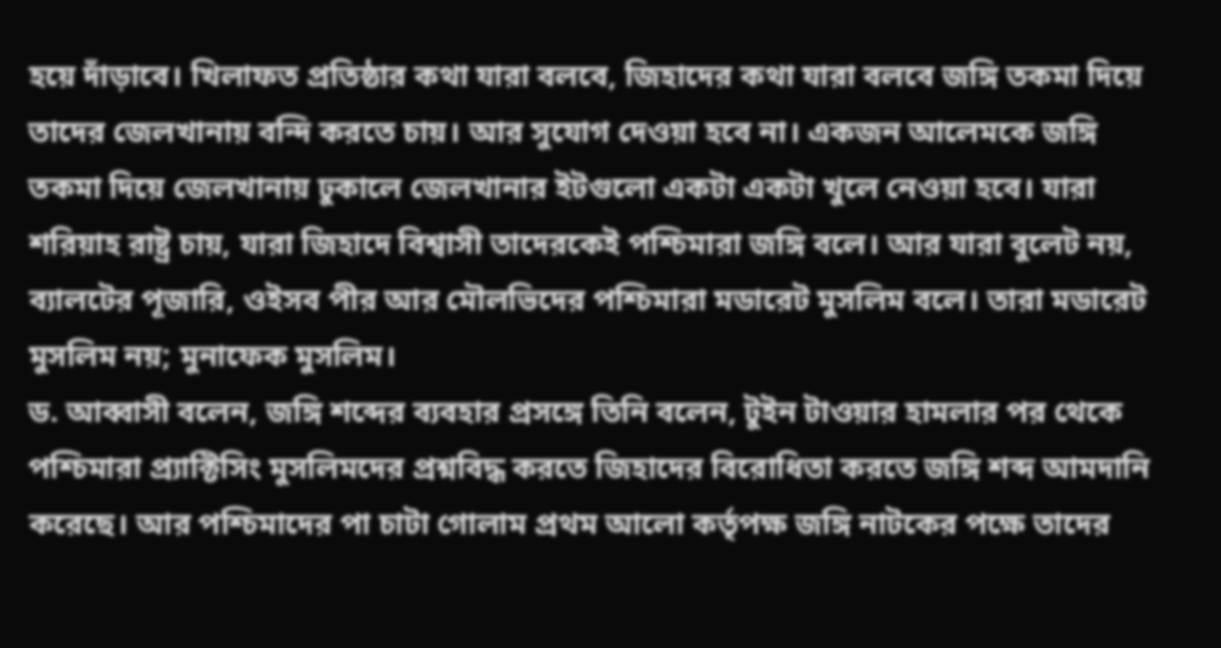হয়ে দাঁড়াবে। খিলাফত প্রতিষ্ঠার কথা যারা বলবে, জিহাদের কথা যারা বলবে জঙ্গি তকমা দিয়ে তাদের জেলখানায় বন্দি করতে চায়। আর সুযোগ দেওয়া হবে না। একজন আলেমকে জঙ্গি তকমা দিয়ে জেলখানায় ঢুকালে জেলখানার ইটগুলো একটা একটা খুলে নেওয়া হবে। যারা শরিয়াহ রাষ্ট্র চায়, যারা জিহাদে বিশ্বাসী তাদেরকেই পশ্চিমারা জঙ্গি বলে। আর যারা বুলেট নয়, ব্যালটের পূজারি, ওইসব পীর আর মৌলভিদের পশ্চিমারা মডারেট মুসলিম বলে। তারা মডারেট মুসলিম নয়; মুনাফেক মুসলিম।
ড. আব্বাসী বলেন, জঙ্গি শব্দের ব্যবহার প্রসঙ্গে তিনি বলেন, টুইন টাওয়ার হামলার পর থেকে পশ্চিমারা প্র্যাক্টিসিং মুসলিমদের প্রশ্নবিদ্ধ করতে জিহাদের বিরোধিতা করতে জঙ্গি শব্দ আমদানি করেছে। আর পশ্চিমাদের পা চাটা গোলাম প্রথম আলো কর্তৃপক্ষ জঙ্গি নাটকের পক্ষে তাদের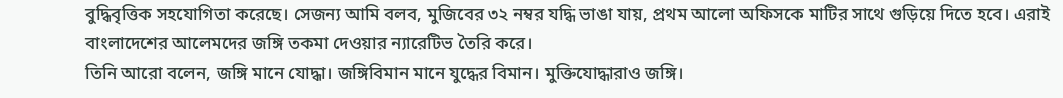বুদ্ধিবৃত্তিক সহযোগিতা করেছে। সেজন্য আমি বলব, মুজিবের ৩২ নম্বর যদ্ধি ভাঙা যায়, প্রথম আলো অফিসকে মাটির সাথে গুড়িয়ে দিতে হবে। এরাই বাংলাদেশের আলেমদের জঙ্গি তকমা দেওয়ার ন্যারেটিভ তৈরি করে।
তিনি আরো বলেন, জঙ্গি মানে যোদ্ধা। জঙ্গিবিমান মানে যুদ্ধের বিমান। মুক্তিযোদ্ধারাও জঙ্গি।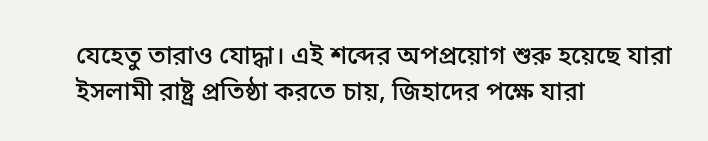যেহেতু তারাও যোদ্ধা। এই শব্দের অপপ্রয়োগ শুরু হয়েছে যারা ইসলামী রাষ্ট্র প্রতিষ্ঠা করতে চায়, জিহাদের পক্ষে যারা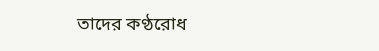তাদের কণ্ঠরোধ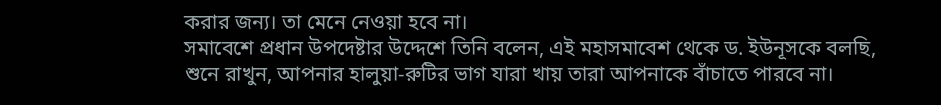করার জন্য। তা মেনে নেওয়া হবে না।
সমাবেশে প্রধান উপদেষ্টার উদ্দেশে তিনি বলেন, এই মহাসমাবেশ থেকে ড. ইউনূসকে বলছি, শুনে রাখুন, আপনার হালুয়া-রুটির ভাগ যারা খায় তারা আপনাকে বাঁচাতে পারবে না।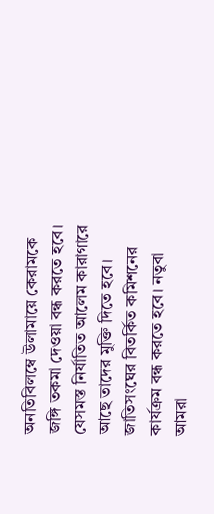অনতিবিলম্বে উলামায়ে কেরামকে জঙ্গি তকমা দেওয়া বন্ধ করতে হবে। যেসমস্ত নির্যাতিত আলেম কারাগারে আছে তাদের মুক্তি দিতে হবে। জাতিসংঘের বিতর্কিত কমিশনের কার্যক্রম বন্ধ করতে হবে। নতুবা আমরা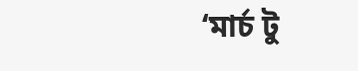‘মার্চ টু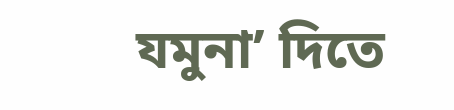যমুনা’ দিতে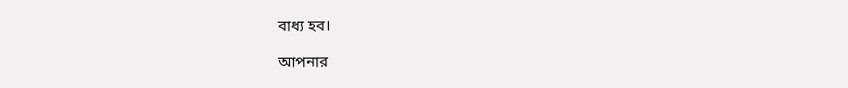বাধ্য হব।

আপনার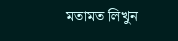মতামত লিখুন